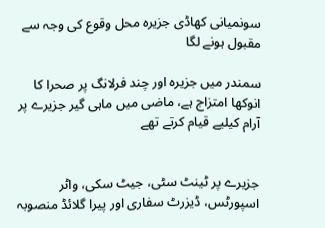سونمیانی کھاڈی جزیرہ محل وقوع کی وجہ سے مقبول ہونے لگا

سمندر میں جزیرہ اور چند فرلانگ پر صحرا کا انوکھا امتزاج ہے، ماضی میں ماہی گیر جزیرے پر آرام کیلیے قیام کرتے تھے


جزیرے پر ٹینٹ سٹی، جیٹ سکی، واٹر اسپورٹس، ڈیزرٹ سفاری اور پیرا گلائڈ منصوبہ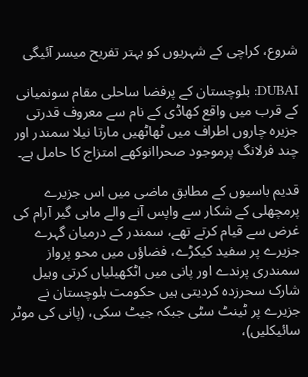شروع، کراچی کے شہریوں کو بہتر تفریح میسر آئیگی

DUBAI: بلوچستان کے پرفضا ساحلی مقام سونمیانی کے قرب میں واقع کھاڈی کے نام سے معروف قدرتی جزیرہ چاروں اطراف میں ٹھاٹھیں مارتا نیلا سمندر اور چند فرلانگ پرموجود صحراانوکھے امتزاج کا حامل ہے۔

قدیم باسیوں کے مطابق ماضی میں اس جزیرے پرمچھلی کے شکار سے واپس آنے والے ماہی گیر آرام کی غرض سے قیام کرتے تھے، سمندر کے درمیان گہرے جزیرے پر سفید کیکڑے، فضاؤں میں محو پرواز سمندری پرندے اور پانی میں اٹکھیلیاں کرتی وہیل شارک سحرزدہ کردیتی ہیں حکومت بلوچستان نے جزیرے پر ٹینٹ سٹی جبکہ جیٹ سکی، (پانی کی موٹر سائیکلیں)،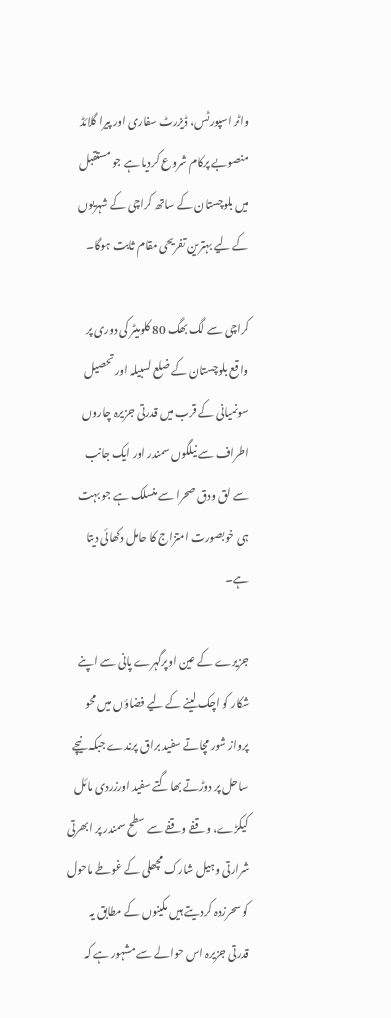واٹر اسپورٹس، ڈیزرٹ سفاری اور پیرا گلائڈ منصوبے پرکام شروع کردیا ہے جو مستقبل میں بلوچستان کے ساتھ کراچی کے شہریوں کے لیے بہترین تفریحی مقام ثابت ہوگا۔

کراچی سے لگ بھگ 80 کلومیٹر کی دوری پر واقع بلوچستان کے ضلع لسبیلہ اور تحصیل سونمیانی کے قرب میں قدرتی جزیرہ چاروں اطراف سے نیلگوں سمندر اور ایک جانب سے لق ودق صحرا سے منسلک ہے جو بہت ہی خوبصورت امتزاج کا حامل دکھائی دیتا ہے۔

جزیرے کے عین اوپرگہرے پانی سے اپنے شکار کو اچک لینے کے لیے فضاؤں میں محو پرواز شور مچاتے سفید براق پرندے جبکہ نیچے ساحل پر دوڑتے بھاگتے سفید اورزردی مائل کیکڑے، وقفے وقفے سے سطح سمندر پر ابھرتی شرارتی وہیل شارک مچھلی کے غوطے ماحول کو سحرزدہ کردیتے ہیں مکینوں کے مطابق یہ قدرتی جزیرہ اس حوالے سے مشہور ہے کہ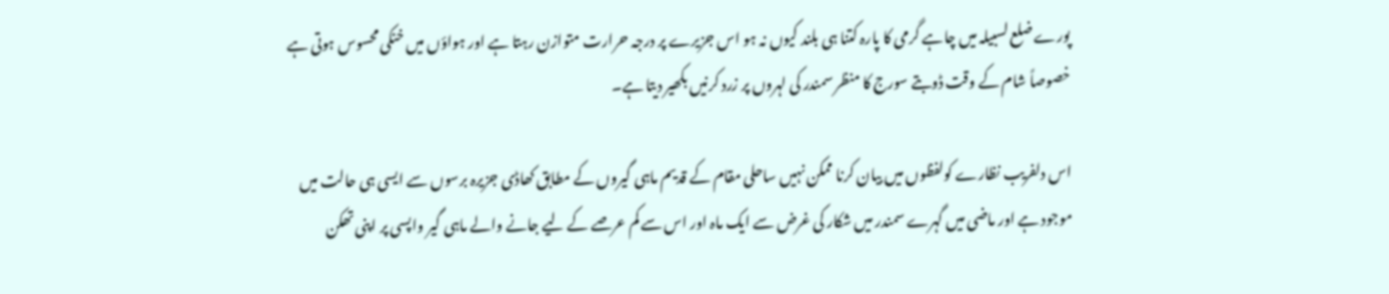پورے ضلع لسبیلہ میں چاہے گرمی کا پارہ کتنا ہی بلند کیوں نہ ہو اس جزیرے پر درجہ حرارت متوازن رہتا ہے اور ہواؤں میں خنکی محسوس ہوتی ہے خصوصاً شام کے وقت ڈوبتے سورج کا منظر سمندر کی لہروں پر زرد کرنیں بکھیر دیتا ہے۔

اس دلفریب نظارے کولفظوں میں بیان کرنا ممکن نہیں ساحلی مقام کے قدیم ماہی گیروں کے مطابق کھاڈی جزیرہ برسوں سے ایسی ہی حالت میں موجود ہے اور ماضی میں گہرے سمندر میں شکار کی غرض سے ایک ماہ اور اس سے کم عرصے کے لیے جانے والے ماہی گیر واپسی پر اپنی تھکن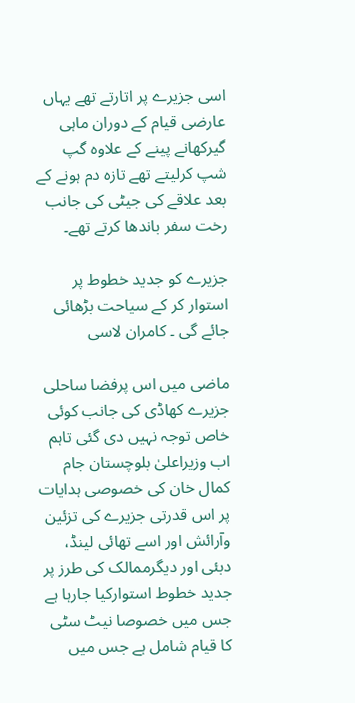اسی جزیرے پر اتارتے تھے یہاں عارضی قیام کے دوران ماہی گیرکھانے پینے کے علاوہ گپ شپ کرلیتے تھے تازہ دم ہونے کے بعد علاقے کی جیٹی کی جانب رخت سفر باندھا کرتے تھے۔

جزیرے کو جدید خطوط پر استوار کر کے سیاحت بڑھائی جائے گی ۔ کامران لاسی

ماضی میں اس پرفضا ساحلی جزیرے کھاڈی کی جانب کوئی خاص توجہ نہیں دی گئی تاہم اب وزیراعلیٰ بلوچستان جام کمال خان کی خصوصی ہدایات پر اس قدرتی جزیرے کی تزئین وآرائش اور اسے تھائی لینڈ، دبئی اور دیگرممالک کی طرز پر جدید خطوط استوارکیا جارہا ہے جس میں خصوصا نیٹ سٹی کا قیام شامل ہے جس میں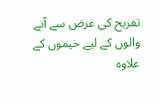تفریح کی غرض سے آنے والوں کے لیے خیموں کے علاوہ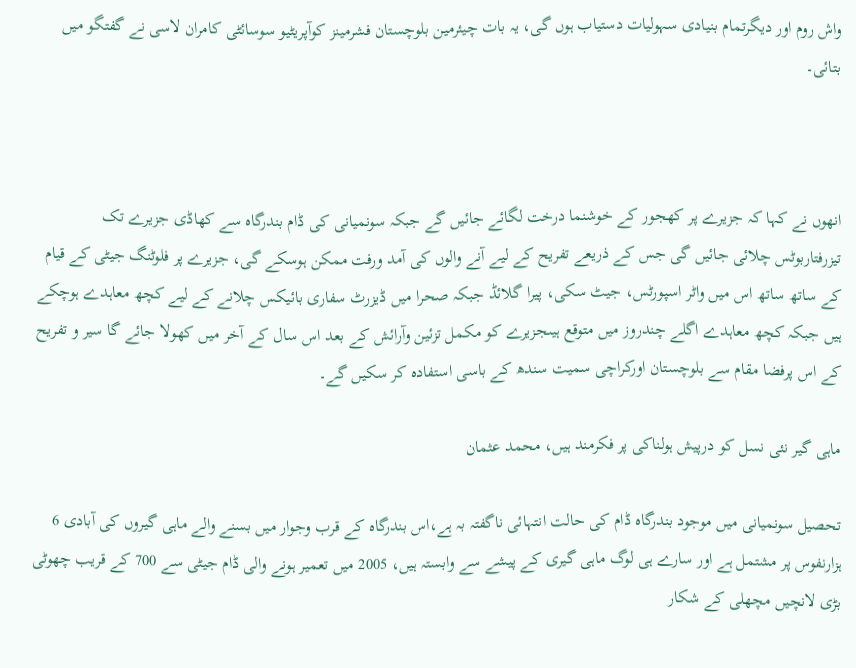واش روم اور دیگرتمام بنیادی سہولیات دستیاب ہوں گی، یہ بات چیئرمین بلوچستان فشرمینز کوآپریٹیو سوسائٹی کامران لاسی نے گفتگو میں بتائی۔



انھوں نے کہا کہ جزیرے پر کھجور کے خوشنما درخت لگائے جائیں گے جبکہ سونمیانی کی ڈام بندرگاہ سے کھاڈی جزیرے تک تیزرفتاربوٹس چلائی جائیں گی جس کے ذریعے تفریح کے لیے آنے والوں کی آمد ورفت ممکن ہوسکے گی، جزیرے پر فلوٹنگ جیٹی کے قیام کے ساتھ ساتھ اس میں واٹر اسپورٹس، جیٹ سکی، پیرا گلائڈ جبکہ صحرا میں ڈیزرٹ سفاری بائیکس چلانے کے لیے کچھ معاہدے ہوچکے ہیں جبکہ کچھ معاہدے اگلے چندروز میں متوقع ہیںجزیرے کو مکمل تزئین وآرائش کے بعد اس سال کے آخر میں کھولا جائے گا سیر و تفریح کے اس پرفضا مقام سے بلوچستان اورکراچی سمیت سندھ کے باسی استفادہ کر سکیں گے۔

ماہی گیر نئی نسل کو درپیش ہولناکی پر فکرمند ہیں، محمد عثمان

تحصیل سونمیانی میں موجود بندرگاہ ڈام کی حالت انتہائی ناگفتہ بہ ہے،اس بندرگاہ کے قرب وجوار میں بسنے والے ماہی گیروں کی آبادی 6 ہزارنفوس پر مشتمل ہے اور سارے ہی لوگ ماہی گیری کے پیشے سے وابستہ ہیں، 2005 میں تعمیر ہونے والی ڈام جیٹی سے 700 کے قریب چھوٹی بڑی لانچیں مچھلی کے شکار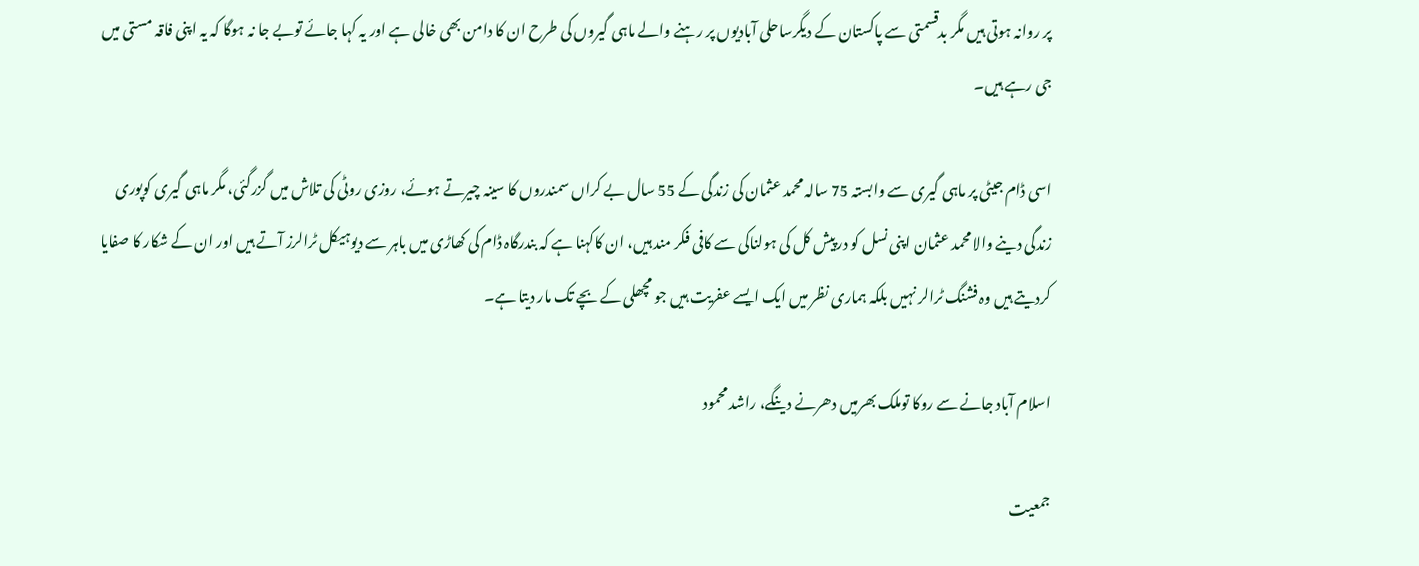پر روانہ ہوتی ہیں مگر بدقسمتی سے پاکستان کے دیگرساحلی آبادیوں پر رہنے والے ماہی گیروں کی طرح ان کا دامن بھی خالی ہے اور یہ کہا جائے توبے جا نہ ہوگا کہ یہ اپنی فاقہ مستی میں جی رہے ہیں۔

اسی ڈام جیٹی پر ماہی گیری سے وابستہ 75 سالہ محمد عثمان کی زندگی کے 55 سال بے کراں سمندروں کا سینہ چیرتے ہوئے، روزی روٹی کی تلاش میں گزرگئی، مگر ماہی گیری کوپوری زندگی دینے والا محمد عثمان اپنی نسل کو درپیش کل کی ہولناکی سے کافی فکر مند ہیں، ان کاکہنا ہے کہ بندرگاہ ڈام کی کھاڑی میں باہر سے دیوہیکل ٹرالرز آتے ہیں اور ان کے شکار کا صفایا کردیتے ہیں وہ فشنگ ٹرالر نہیں بلکہ ہماری نظر میں ایک ایسے عفریت ہیں جو مچھلی کے بچے تک مار دیتا ہے۔

اسلام آباد جانے سے روکا توملک بھرمیں دھرنے دینگے، راشد محمود

جمعیت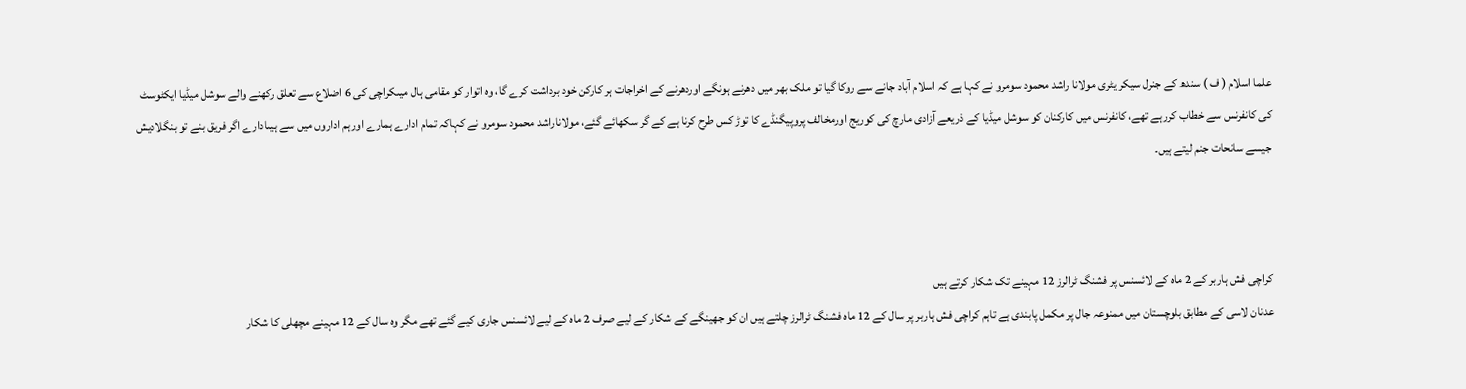علما اسلام ( ف ) سندھ کے جنرل سیکر یٹری مولانا راشد محمود سومرو نے کہا ہے کہ اسلام آباد جانے سے روکا گیا تو ملک بھر میں دھرنے ہونگے اوردھرنے کے اخراجات ہر کارکن خود برداشت کرے گا، وہ اتوار کو مقامی ہال میںکراچی کی 6 اضلاع سے تعلق رکھنے والے سوشل میڈیا ایکٹوسٹ کی کانفرنس سے خطاب کررہے تھے، کانفرنس میں کارکنان کو سوشل میڈیا کے ذریعے آزادی مارچ کی کوریج اورمخالف پروپیگنڈے کا توڑ کس طرح کرنا ہے کے گر سکھائے گئے، مولاناراشد محمود سومرو نے کہاکہ تمام ادارے ہمارے اورہم اداروں میں سے ہیںادارے اگر فریق بنے تو بنگلادیش جیسے سانحات جنم لیتے ہیں۔



کراچی فش ہاربر کے 2 ماہ کے لائسنس پر فشنگ ٹرالرز 12 مہینے تک شکار کرتے ہیں
عدنان لاسی کے مطابق بلوچستان میں ممنوعہ جال پر مکمل پابندی ہے تاہم کراچی فش ہاربر پر سال کے 12 ماہ فشنگ ٹرالرز چلتے ہیں ان کو جھینگے کے شکار کے لیے صرف 2 ماہ کے لیے لائسنس جاری کیے گئے تھے مگر وہ سال کے 12 مہینے مچھلی کا شکار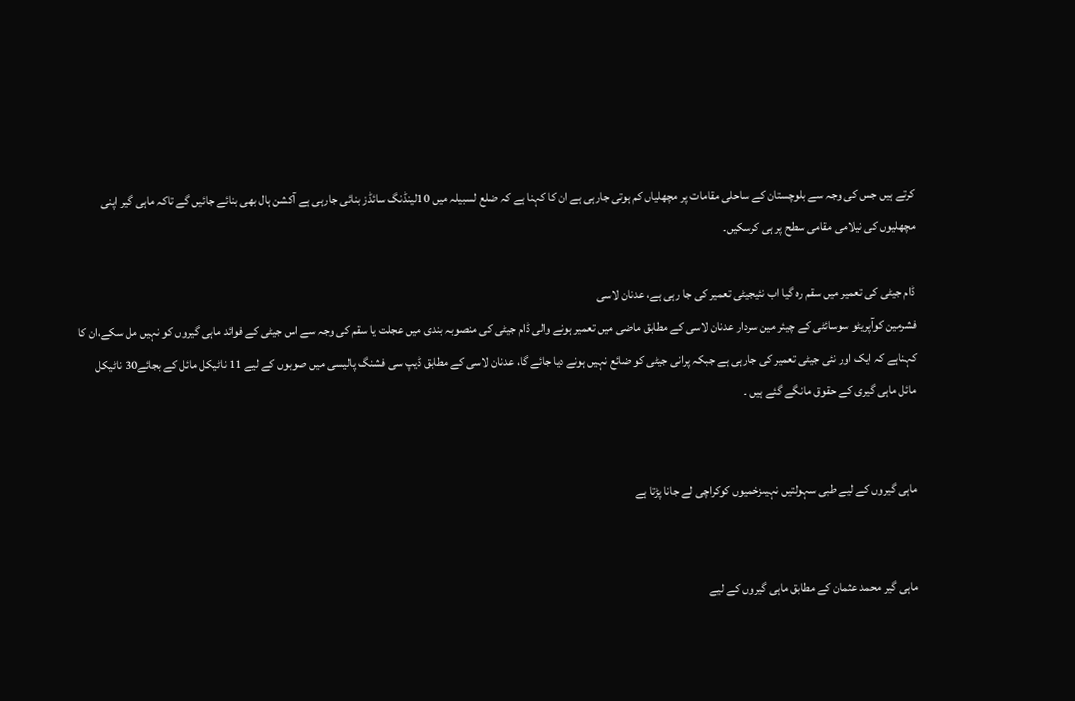کرتے ہیں جس کی وجہ سے بلوچستان کے ساحلی مقامات پر مچھلیاں کم ہوتی جارہی ہے ان کا کہنا ہے کہ ضلع لسبیلہ میں 10لینڈنگ سائڈز بنائی جارہی ہے آکشن ہال بھی بنائے جائیں گے تاکہ ماہی گیر اپنی مچھلیوں کی نیلامی مقامی سطح پر ہی کرسکیں۔

ڈام جیٹی کی تعمیر میں سقم رہ گیا اب نئیجیٹی تعمیر کی جا رہی ہے، عدنان لاسی
فشرمین کوآپریٹو سوسائٹی کے چیئر مین سردار عدنان لاسی کے مطابق ماضی میں تعمیر ہونے والی ڈام جیٹی کی منصوبہ بندی میں عجلت یا سقم کی وجہ سے اس جیٹی کے فوائد ماہی گیروں کو نہیں مل سکے،ان کا کہناہے کہ ایک اور نئی جیٹی تعمیر کی جارہی ہے جبکہ پرانی جیٹی کو ضائع نہیں ہونے دیا جائے گا، عدنان لاسی کے مطابق ڈیپ سی فشنگ پالیسی میں صوبوں کے لیے 11 ناٹیکل مائل کے بجائے30 ناٹیکل مائل ماہی گیری کے حقوق مانگے گئے ہیں ۔


ماہی گیروں کے لیے طبی سہولتیں نہیںزخمیوں کوکراچی لے جانا پڑتا ہے


ماہی گیر محمد عثمان کے مطابق ماہی گیروں کے لیے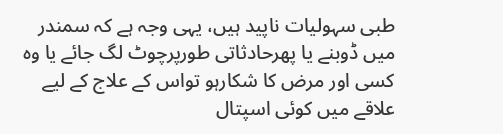طبی سہولیات ناپید ہیں، یہی وجہ ہے کہ سمندر میں ڈوبنے یا پھرحادثاتی طورپرچوٹ لگ جائے یا وہ کسی اور مرض کا شکارہو تواس کے علاج کے لیے علاقے میں کوئی اسپتال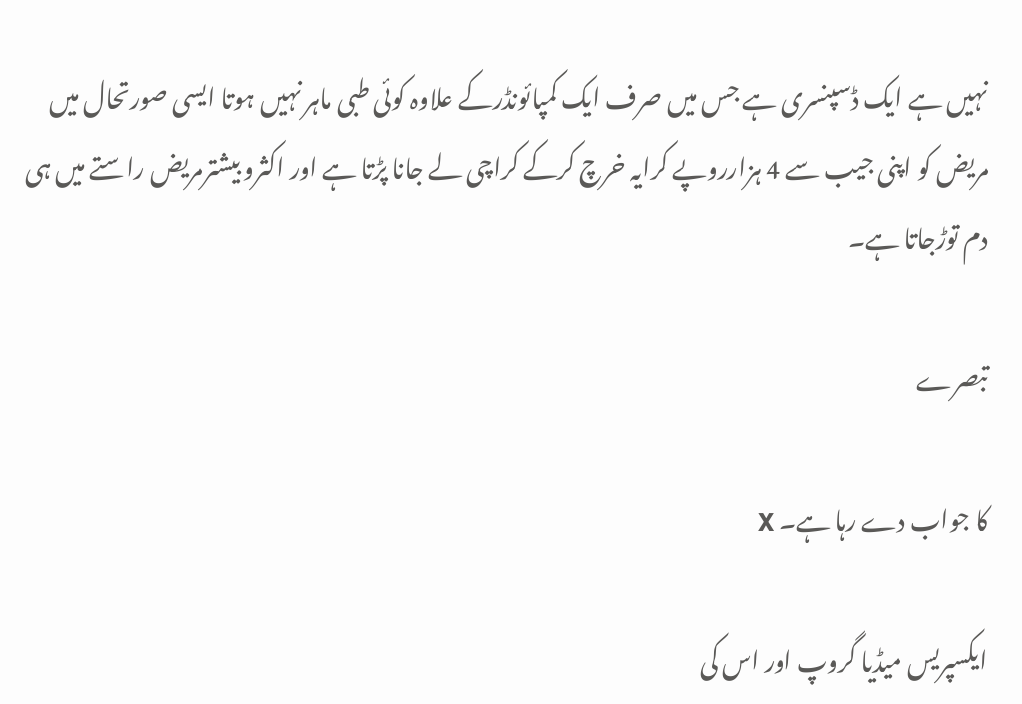نہیں ہے ایک ڈسپنسری ہے جس میں صرف ایک کمپائونڈرکے علاوہ کوئی طبی ماہر نہیں ہوتا ایسی صورتحال میں مریض کو اپنی جیب سے 4 ہزارروپے کرایہ خرچ کرکے کراچی لے جانا پڑتا ہے اور اکثرو بیشترمریض راستے میں ہی دم توڑجاتا ہے۔

تبصرے

کا جواب دے رہا ہے۔ X

ایکسپریس میڈیا گروپ اور اس کی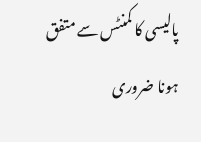پالیسی کا کمنٹس سے متفق ہونا ضروری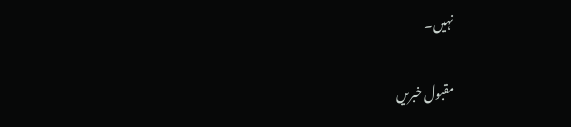نہیں۔

مقبول خبریں